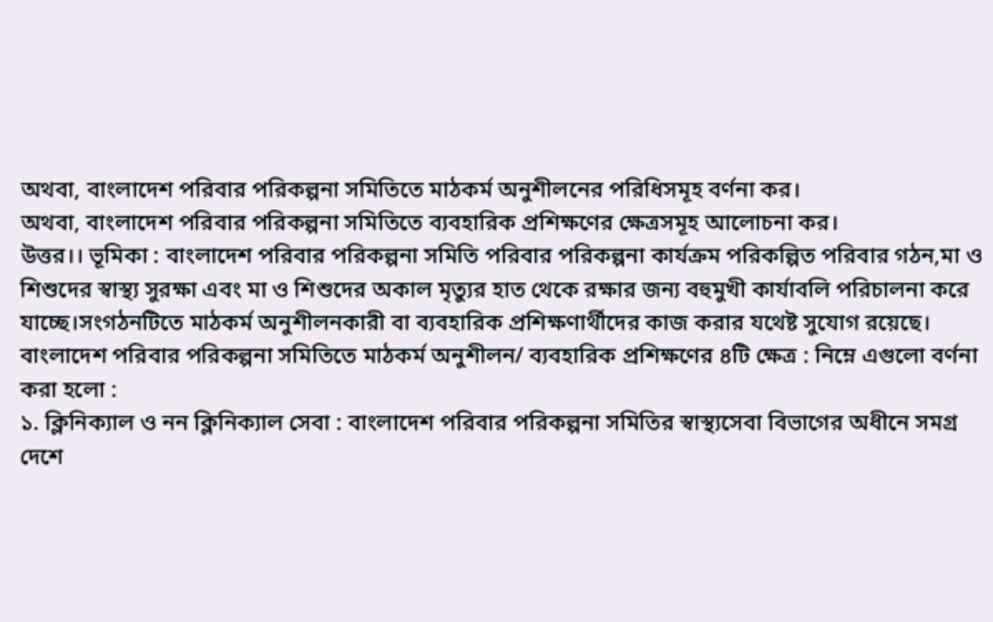অথবা, বাংলাদেশ পরিবার পরিকল্পনা সমিতিতে মাঠকর্ম অনুশীলনের পরিধিসমূহ বর্ণনা কর।
অথবা, বাংলাদেশ পরিবার পরিকল্পনা সমিতিতে ব্যবহারিক প্রশিক্ষণের ক্ষেত্রসমূহ আলোচনা কর।
উত্তর।। ভূমিকা : বাংলাদেশ পরিবার পরিকল্পনা সমিতি পরিবার পরিকল্পনা কার্যক্রম পরিকল্পিত পরিবার গঠন,মা ও শিশুদের স্বাস্থ্য সুরক্ষা এবং মা ও শিশুদের অকাল মৃত্যুর হাত থেকে রক্ষার জন্য বহুমুখী কার্যাবলি পরিচালনা করে যাচ্ছে।সংগঠনটিতে মাঠকর্ম অনুশীলনকারী বা ব্যবহারিক প্রশিক্ষণার্থীদের কাজ করার যথেষ্ট সুযোগ রয়েছে।
বাংলাদেশ পরিবার পরিকল্পনা সমিতিতে মাঠকর্ম অনুশীলন/ ব্যবহারিক প্রশিক্ষণের ৪টি ক্ষেত্র : নিম্নে এগুলো বর্ণনা করা হলো :
১. ক্লিনিক্যাল ও নন ক্লিনিক্যাল সেবা : বাংলাদেশ পরিবার পরিকল্পনা সমিতির স্বাস্থ্যসেবা বিভাগের অধীনে সমগ্র দেশে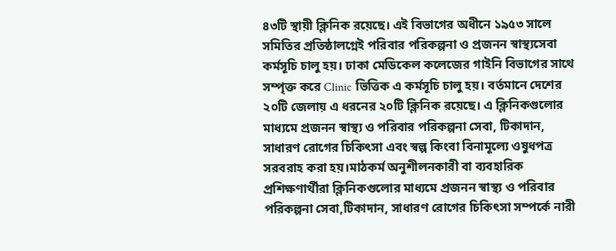৪৩টি স্থায়ী ক্লিনিক রয়েছে। এই বিভাগের অধীনে ১৯৫৩ সালে সমিতির প্রতিষ্ঠালগ্নেই পরিবার পরিকল্পনা ও প্রজনন স্বাস্থ্যসেবা কর্মসূচি চালু হয়। ঢাকা মেডিকেল কলেজের গাইনি বিভাগের সাথে সম্পৃক্ত করে Clinic ভিত্তিক এ কর্মসূচি চালু হয়। বর্তমানে দেশের ২০টি জেলায় এ ধরনের ২০টি ক্লিনিক রয়েছে। এ ক্লিনিকগুলোর মাধ্যমে প্রজনন স্বাস্থ্য ও পরিবার পরিকল্পনা সেবা, টিকাদান, সাধারণ রোগের চিকিৎসা এবং স্বল্প কিংবা বিনামূল্যে ওষুধপত্র সরবরাহ করা হয়।মাঠকর্ম অনুশীলনকারী বা ব্যবহারিক প্রশিক্ষণার্থীরা ক্লিনিকগুলোর মাধ্যমে প্রজনন স্বাস্থ্য ও পরিবার পরিকল্পনা সেবা,টিকাদান, সাধারণ রোগের চিকিৎসা সম্পর্কে নারী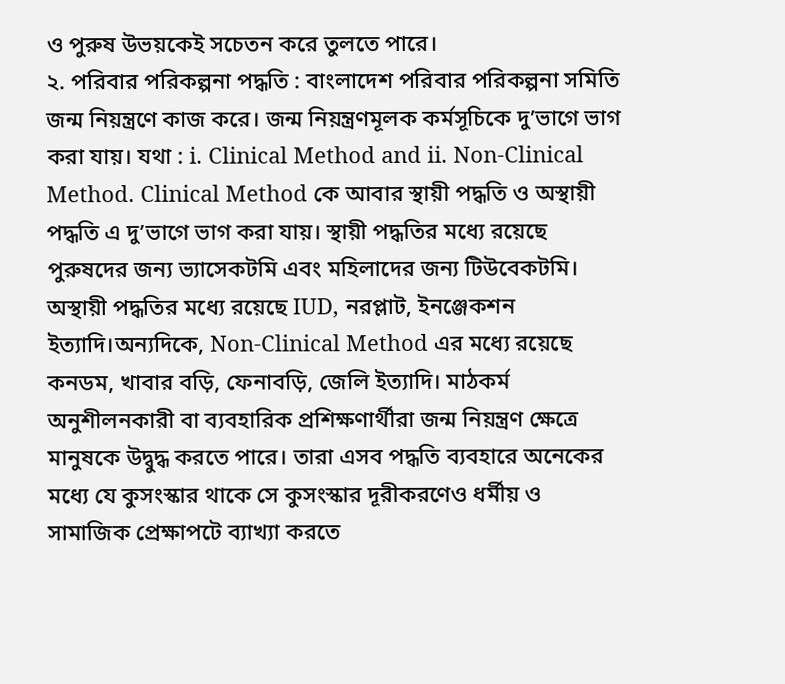ও পুরুষ উভয়কেই সচেতন করে তুলতে পারে।
২. পরিবার পরিকল্পনা পদ্ধতি : বাংলাদেশ পরিবার পরিকল্পনা সমিতি জন্ম নিয়ন্ত্রণে কাজ করে। জন্ম নিয়ন্ত্রণমূলক কর্মসূচিকে দু’ভাগে ভাগ করা যায়। যথা : i. Clinical Method and ii. Non-Clinical Method. Clinical Method কে আবার স্থায়ী পদ্ধতি ও অস্থায়ী পদ্ধতি এ দু’ভাগে ভাগ করা যায়। স্থায়ী পদ্ধতির মধ্যে রয়েছে পুরুষদের জন্য ভ্যাসেকটমি এবং মহিলাদের জন্য টিউবেকটমি। অস্থায়ী পদ্ধতির মধ্যে রয়েছে IUD, নরপ্লাট, ইনঞ্জেকশন ইত্যাদি।অন্যদিকে, Non-Clinical Method এর মধ্যে রয়েছে কনডম, খাবার বড়ি, ফেনাবড়ি, জেলি ইত্যাদি। মাঠকর্ম অনুশীলনকারী বা ব্যবহারিক প্রশিক্ষণার্থীরা জন্ম নিয়ন্ত্রণ ক্ষেত্রে মানুষকে উদ্বুদ্ধ করতে পারে। তারা এসব পদ্ধতি ব্যবহারে অনেকের মধ্যে যে কুসংস্কার থাকে সে কুসংস্কার দূরীকরণেও ধর্মীয় ও সামাজিক প্রেক্ষাপটে ব্যাখ্যা করতে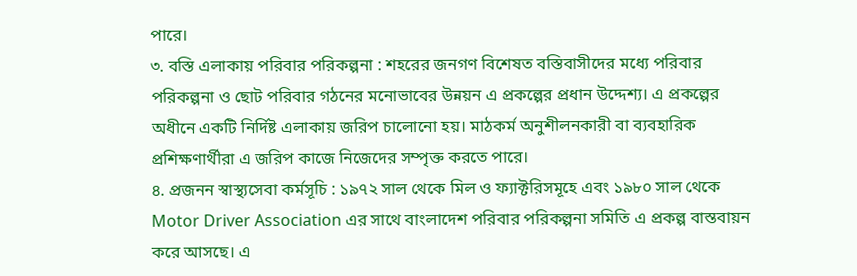পারে।
৩. বস্তি এলাকায় পরিবার পরিকল্পনা : শহরের জনগণ বিশেষত বস্তিবাসীদের মধ্যে পরিবার পরিকল্পনা ও ছোট পরিবার গঠনের মনোভাবের উন্নয়ন এ প্রকল্পের প্রধান উদ্দেশ্য। এ প্রকল্পের অধীনে একটি নির্দিষ্ট এলাকায় জরিপ চালোনো হয়। মাঠকর্ম অনুশীলনকারী বা ব্যবহারিক প্রশিক্ষণার্থীরা এ জরিপ কাজে নিজেদের সম্পৃক্ত করতে পারে।
৪. প্রজনন স্বাস্থ্যসেবা কর্মসূচি : ১৯৭২ সাল থেকে মিল ও ফ্যাক্টরিসমূহে এবং ১৯৮০ সাল থেকে Motor Driver Association এর সাথে বাংলাদেশ পরিবার পরিকল্পনা সমিতি এ প্রকল্প বাস্তবায়ন করে আসছে। এ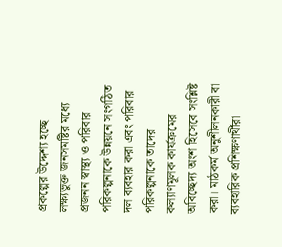প্রকল্পের উদ্দেশ্য হচ্ছে লক্ষ্যভুক্ত জনসমষ্টির মধ্যে প্রজনন স্বাস্থ্য ও পরিবার পরিকল্পনাকে উন্নয়নে সংগঠিত দল ব্যবহার করা এবং পরিবার পরিকল্পনাকে তাদের কল্যাণমূলক কার্যক্রমের অবিচ্ছেদ্য অংশ হিসেবে সংশ্লিষ্ট করা। মাঠকর্ম অনুশীলনকারী বা ব্যবহারিক প্রশিক্ষণার্থীরা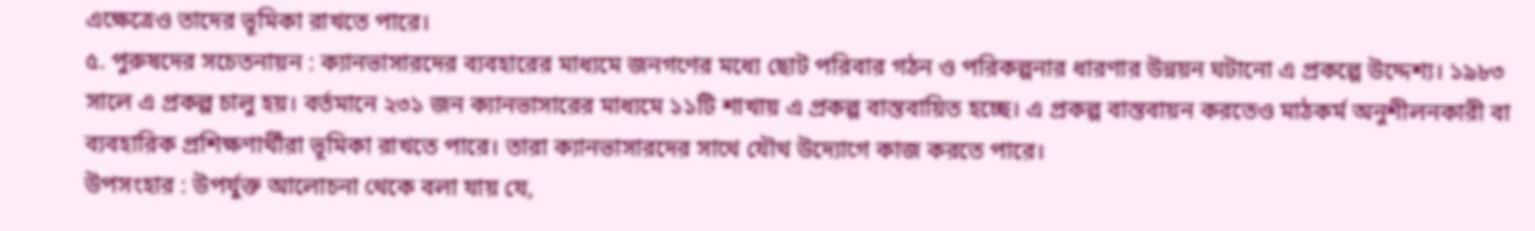এক্ষেত্রেও তাদের ভূমিকা রাখতে পারে।
৫. পুরুষদের সচেতনায়ন : ক্যানভাসারদের ব্যবহারের মাধ্যমে জনগণের মধ্যে ছোট পরিবার গঠন ও পরিকল্পনার ধারণার উন্নয়ন ঘটানো এ প্রকল্পে উদ্দেশ্য। ১৯৮৩ সালে এ প্রকল্প চালু হয়। বর্তমানে ২৩১ জন ক্যানভাসারের মাধ্যমে ১১টি শাখায় এ প্রকল্প বাস্তবায়িত হচ্ছে। এ প্রকল্প বাস্তবায়ন করতেও মাঠকর্ম অনুশীলনকারী বা ব্যবহারিক প্রশিক্ষণার্থীরা ভূমিকা রাখতে পারে। তারা ক্যানভাসারদের সাথে যৌথ উদ্যোগে কাজ করতে পারে।
উপসংহার : উপর্যুক্ত আলোচনা থেকে বলা যায় যে,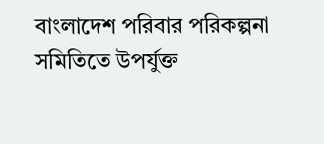বাংলাদেশ পরিবার পরিকল্পনা সমিতিতে উপর্যুক্ত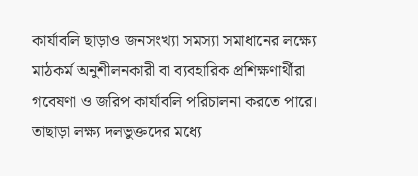কার্যাবলি ছাড়াও জনসংখ্যা সমস্যা সমাধানের লক্ষ্যে মাঠকর্ম অনুশীলনকারী বা ব্যবহারিক প্রশিক্ষণার্থীরা গবেষণা ও জরিপ কার্যাবলি পরিচালনা করতে পারে। তাছাড়া লক্ষ্য দলভুক্তদের মধ্যে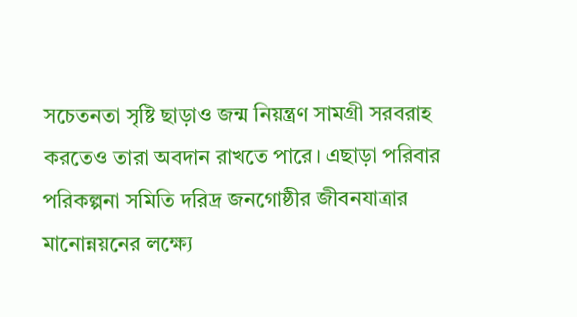সচেতনতা সৃষ্টি ছাড়াও জন্ম নিয়ন্ত্রণ সামগ্রী সরবরাহ করতেও তারা অবদান রাখতে পারে। এছাড়া পরিবার পরিকল্পনা সমিতি দরিদ্র জনগোষ্ঠীর জীবনযাত্রার মানোন্নয়নের লক্ষ্যে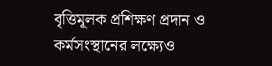বৃত্তিমূলক প্রশিক্ষণ প্রদান ও কর্মসংস্থানের লক্ষ্যেও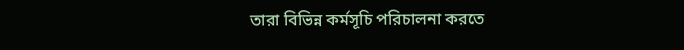তারা বিভিন্ন কর্মসূচি পরিচালনা করতে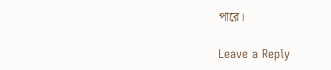পারে।

Leave a Reply